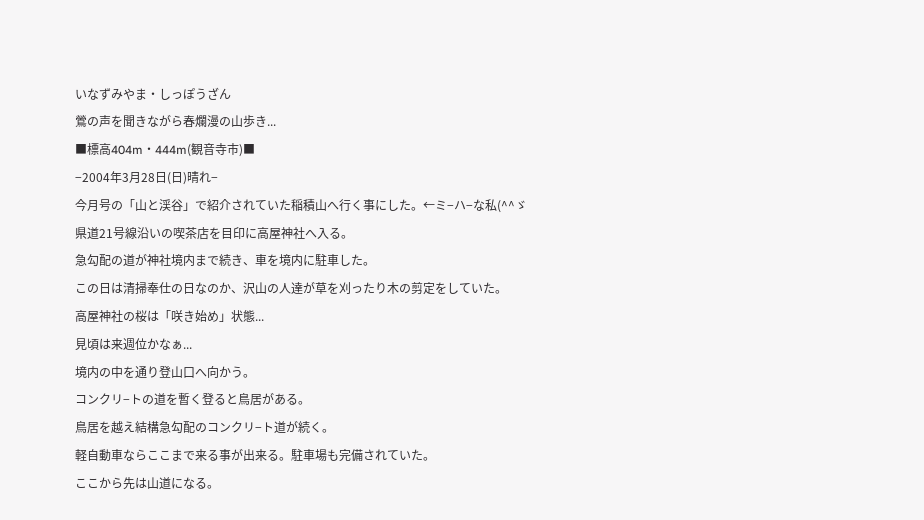いなずみやま・しっぽうざん
鶯の声を聞きながら春爛漫の山歩き...
■標高404m・444m(観音寺市)■
−2004年3月28日(日)晴れ−
今月号の「山と渓谷」で紹介されていた稲積山へ行く事にした。←ミ−ハ−な私(^^ゞ
県道21号線沿いの喫茶店を目印に高屋神社へ入る。
急勾配の道が神社境内まで続き、車を境内に駐車した。
この日は清掃奉仕の日なのか、沢山の人達が草を刈ったり木の剪定をしていた。
高屋神社の桜は「咲き始め」状態...
見頃は来週位かなぁ...
境内の中を通り登山口へ向かう。
コンクリ−トの道を暫く登ると鳥居がある。
鳥居を越え結構急勾配のコンクリ−ト道が続く。
軽自動車ならここまで来る事が出来る。駐車場も完備されていた。
ここから先は山道になる。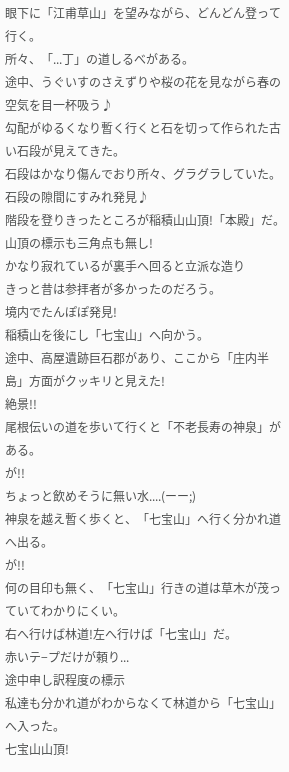眼下に「江甫草山」を望みながら、どんどん登って行く。
所々、「...丁」の道しるべがある。
途中、うぐいすのさえずりや桜の花を見ながら春の空気を目一杯吸う♪
勾配がゆるくなり暫く行くと石を切って作られた古い石段が見えてきた。
石段はかなり傷んでおり所々、グラグラしていた。
石段の隙間にすみれ発見♪
階段を登りきったところが稲積山山頂!「本殿」だ。
山頂の標示も三角点も無し!
かなり寂れているが裏手へ回ると立派な造り
きっと昔は参拝者が多かったのだろう。
境内でたんぽぽ発見!
稲積山を後にし「七宝山」へ向かう。
途中、高屋遺跡巨石郡があり、ここから「庄内半島」方面がクッキリと見えた!
絶景!!
尾根伝いの道を歩いて行くと「不老長寿の神泉」がある。
が!!
ちょっと飲めそうに無い水....(ーー;)
神泉を越え暫く歩くと、「七宝山」へ行く分かれ道へ出る。
が!!
何の目印も無く、「七宝山」行きの道は草木が茂っていてわかりにくい。
右へ行けば林道!左へ行けば「七宝山」だ。
赤いテ−プだけが頼り...
途中申し訳程度の標示
私達も分かれ道がわからなくて林道から「七宝山」へ入った。
七宝山山頂!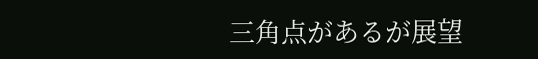三角点があるが展望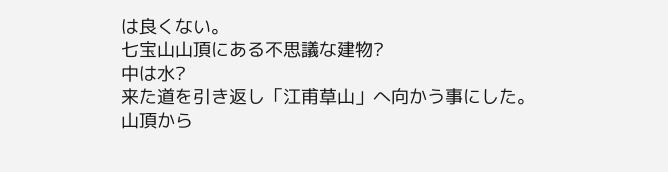は良くない。
七宝山山頂にある不思議な建物?
中は水?
来た道を引き返し「江甫草山」へ向かう事にした。
山頂から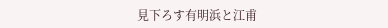見下ろす有明浜と江甫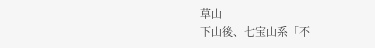草山
下山後、七宝山系「不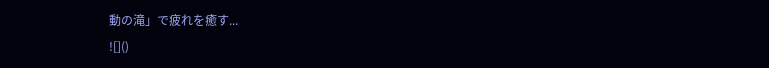動の滝」で疲れを癒す...
![]()